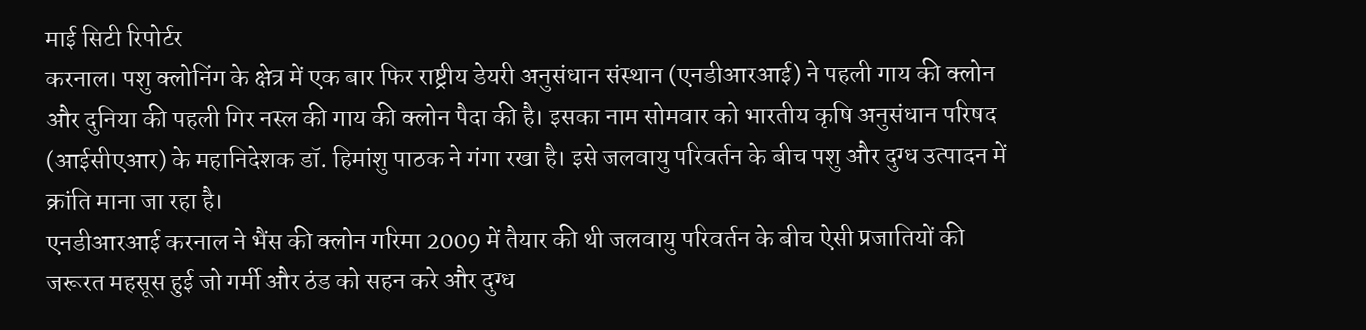माई सिटी रिपोर्टर
करनाल। पशु क्लोनिंग के क्षेत्र में एक बार फिर राष्ट्रीय डेयरी अनुसंधान संस्थान (एनडीआरआई) ने पहली गाय की क्लोन और दुनिया की पहली गिर नस्ल की गाय की क्लोन पैदा की है। इसका नाम सोमवार को भारतीय कृषि अनुसंधान परिषद (आईसीएआर) के महानिदेशक डॉ. हिमांशु पाठक ने गंगा रखा है। इसे जलवायु परिवर्तन के बीच पशु और दुग्ध उत्पादन में क्रांति माना जा रहा है।
एनडीआरआई करनाल ने भैंस की क्लोन गरिमा 2009 में तैयार की थी जलवायु परिवर्तन के बीच ऐसी प्रजातियों की जरूरत महसूस हुई जो गर्मी और ठंड को सहन करे और दुग्ध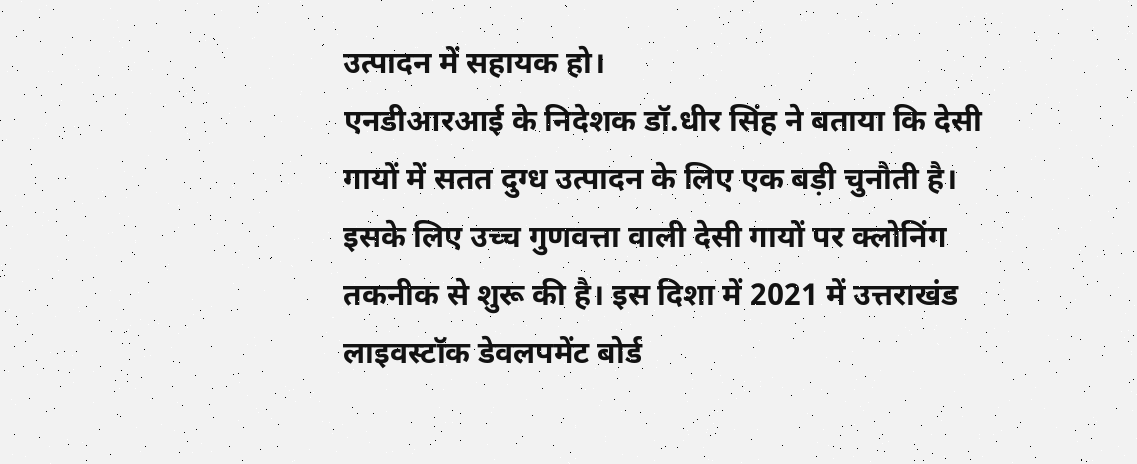उत्पादन में सहायक हो।
एनडीआरआई के निदेशक डॉ.धीर सिंह ने बताया कि देसी गायों में सतत दुग्ध उत्पादन के लिए एक बड़ी चुनौती है। इसके लिए उच्च गुणवत्ता वाली देसी गायों पर क्लोनिंग तकनीक से शुरू की है। इस दिशा में 2021 में उत्तराखंड लाइवस्टॉक डेवलपमेंट बोर्ड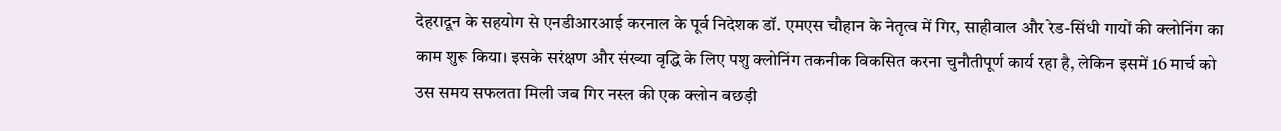देहरादून के सहयोग से एनडीआरआई करनाल के पूर्व निदेशक डॉ. एमएस चौहान के नेतृत्व में गिर, साहीवाल और रेड-सिंधी गायों की क्लोनिंग का काम शुरू किया। इसके सरंक्षण और संख्या वृद्धि के लिए पशु क्लोनिंग तकनीक विकसित करना चुनौतीपूर्ण कार्य रहा है, लेकिन इसमें 16 मार्च को उस समय सफलता मिली जब गिर नस्ल की एक क्लोन बछड़ी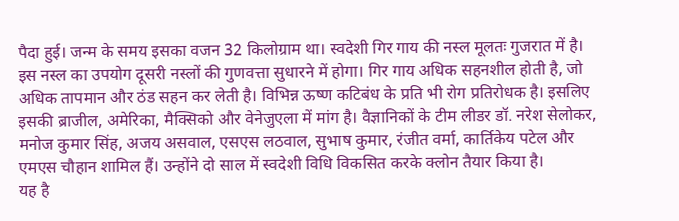पैदा हुई। जन्म के समय इसका वजन 32 किलोग्राम था। स्वदेशी गिर गाय की नस्ल मूलतः गुजरात में है।
इस नस्ल का उपयोग दूसरी नस्लों की गुणवत्ता सुधारने में होगा। गिर गाय अधिक सहनशील होती है, जो अधिक तापमान और ठंड सहन कर लेती है। विभिन्न ऊष्ण कटिबंध के प्रति भी रोग प्रतिरोधक है। इसलिए इसकी ब्राजील, अमेरिका, मैक्सिको और वेनेजुएला में मांग है। वैज्ञानिकों के टीम लीडर डॉ. नरेश सेलोकर, मनोज कुमार सिंह, अजय असवाल, एसएस लठवाल, सुभाष कुमार, रंजीत वर्मा, कार्तिकेय पटेल और एमएस चौहान शामिल हैं। उन्होंने दो साल में स्वदेशी विधि विकसित करके क्लोन तैयार किया है।
यह है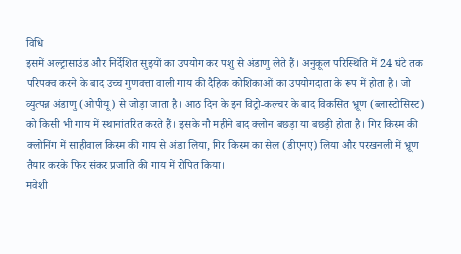विधि
इसमें अल्ट्रासाउंड और निर्देशित सुइयों का उपयोग कर पशु से अंडाणु लेते हैं। अनुकूल परिस्थिति में 24 घंटे तक परिपक्व करने के बाद उच्च गुणवत्ता वाली गाय की दैहिक कोशिकाओं का उपयोगदाता के रूप में होता है। जो व्युत्पन्न अंडाणु (ओपीयू) से जोड़ा जाता है। आठ दिन के इन विट्रो-कल्चर के बाद विकसित भ्रूण (ब्लास्टोसिस्ट) को किसी भी गाय में स्थानांतरित करते हैं। इसके नौ महीने बाद क्लोन बछड़ा या बछड़ी होता है। गिर किस्म की क्लोनिंग में साहीवाल किस्म की गाय से अंडा लिया, गिर किस्म का सेल (डीएनए) लिया और परखनली में भ्रूण तैयार करके फिर संकर प्रजाति की गाय में रोपित किया।
मवेशी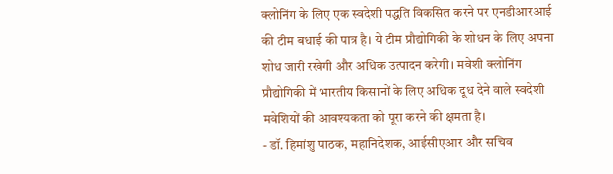क्लोनिंग के लिए एक स्वदेशी पद्धति विकसित करने पर एनडीआरआई की टीम बधाई की पात्र है। ये टीम प्रौद्योगिकी के शोधन के लिए अपना शोध जारी रखेगी और अधिक उत्पादन करेगी। मवेशी क्लोनिंग प्रौद्योगिकी में भारतीय किसानों के लिए अधिक दूध देने वाले स्वदेशी मवेशियों की आवश्यकता को पूरा करने की क्षमता है।
- डॉ. हिमांशु पाठक, महानिदेशक, आईसीएआर और सचिव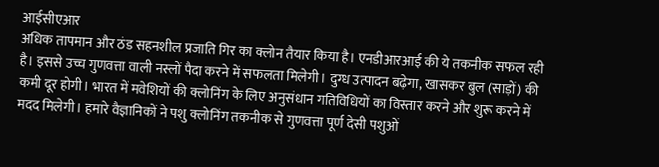आईसीएआर
अधिक तापमान और ठंड सहनशील प्रजाति गिर का क्लोन तैयार किया है। एनडीआरआई की ये तकनीक सफल रही है। इससे उच्च गुणवत्ता वाली नस्लों पैदा करने में सफलता मिलेगी। दुग्ध उत्पादन बढ़ेगा, खासकर बुल (साड़ों) की कमी दूर होगी। भारत में मवेशियों की क्लोनिंग के लिए अनुसंधान गतिविधियों का विस्तार करने और शुरू करने में मदद मिलेगी। हमारे वैज्ञानिकों ने पशु क्लोनिंग तकनीक से गुणवत्ता पूर्ण देसी पशुओं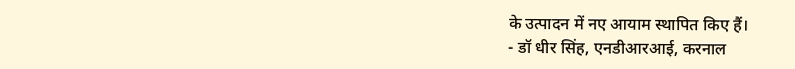के उत्पादन में नए आयाम स्थापित किए हैं।
- डॉ धीर सिंह, एनडीआरआई, करनाल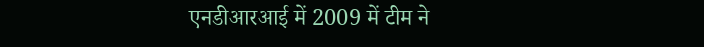एनडीआरआई में 2009 में टीम ने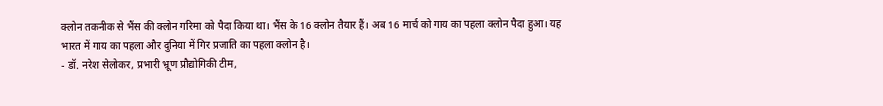क्लोन तकनीक से भैंस की क्लोन गरिमा को पैदा किया था। भैंस के 16 क्लोन तैयार हैं। अब 16 मार्च को गाय का पहला क्लोन पैदा हुआ। यह भारत में गाय का पहला और दुनिया में गिर प्रजाति का पहला क्लोन है।
- डॉ. नरेश सेलोकर, प्रभारी भ्रूण प्रौद्योगिकी टीम,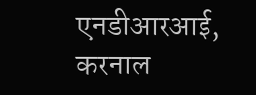एनडीआरआई, करनाल